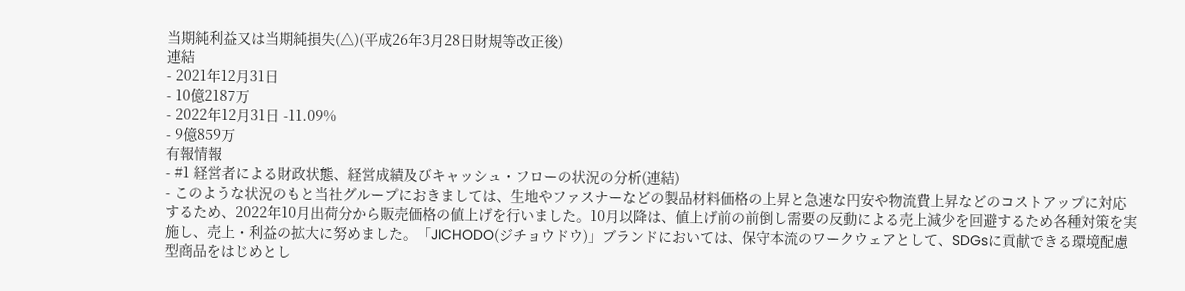当期純利益又は当期純損失(△)(平成26年3月28日財規等改正後)
連結
- 2021年12月31日
- 10億2187万
- 2022年12月31日 -11.09%
- 9億859万
有報情報
- #1 経営者による財政状態、経営成績及びキャッシュ・フローの状況の分析(連結)
- このような状況のもと当社グループにおきましては、生地やファスナーなどの製品材料価格の上昇と急速な円安や物流費上昇などのコストアップに対応するため、2022年10月出荷分から販売価格の値上げを行いました。10月以降は、値上げ前の前倒し需要の反動による売上減少を回避するため各種対策を実施し、売上・利益の拡大に努めました。「JICHODO(ジチョウドウ)」ブランドにおいては、保守本流のワークウェアとして、SDGsに貢献できる環境配慮型商品をはじめとし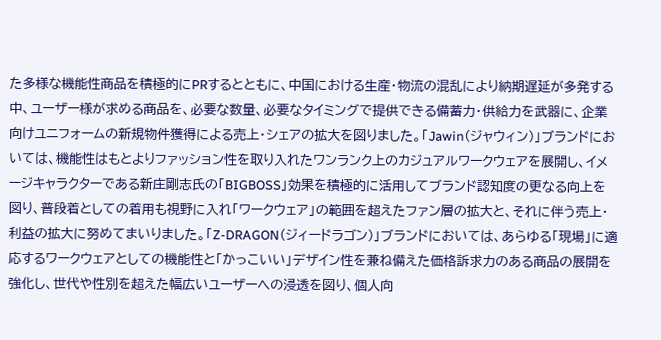た多様な機能性商品を積極的にPRするとともに、中国における生産・物流の混乱により納期遅延が多発する中、ユーザー様が求める商品を、必要な数量、必要なタイミングで提供できる備蓄力・供給力を武器に、企業向けユニフォームの新規物件獲得による売上・シェアの拡大を図りました。「Jawin(ジャウィン)」ブランドにおいては、機能性はもとよりファッション性を取り入れたワンランク上のカジュアルワークウェアを展開し、イメージキャラクターである新庄剛志氏の「BIGBOSS」効果を積極的に活用してブランド認知度の更なる向上を図り、普段着としての着用も視野に入れ「ワークウェア」の範囲を超えたファン層の拡大と、それに伴う売上・利益の拡大に努めてまいりました。「Z-DRAGON(ジィードラゴン)」ブランドにおいては、あらゆる「現場」に適応するワークウェアとしての機能性と「かっこいい」デザイン性を兼ね備えた価格訴求力のある商品の展開を強化し、世代や性別を超えた幅広いユーザーへの浸透を図り、個人向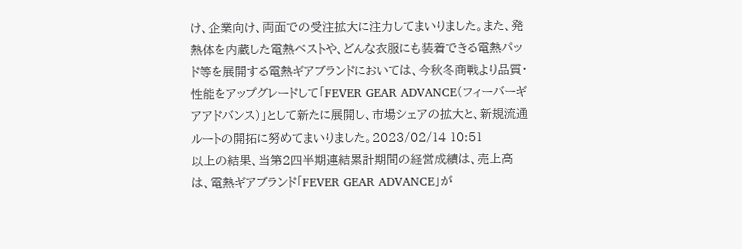け、企業向け、両面での受注拡大に注力してまいりました。また、発熱体を内蔵した電熱ベストや、どんな衣服にも装着できる電熱パッド等を展開する電熱ギアブランドにおいては、今秋冬商戦より品質・性能をアップグレードして「FEVER GEAR ADVANCE(フィーバーギアアドバンス)」として新たに展開し、市場シェアの拡大と、新規流通ルートの開拓に努めてまいりました。2023/02/14 10:51
以上の結果、当第2四半期連結累計期間の経営成績は、売上高は、電熱ギアブランド「FEVER GEAR ADVANCE」が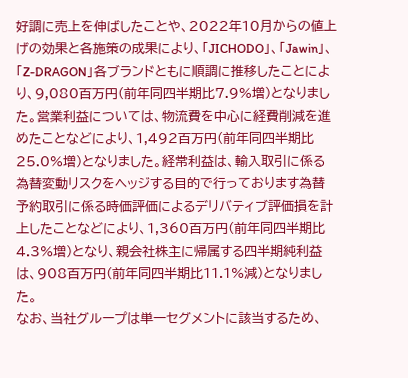好調に売上を伸ばしたことや、2022年10月からの値上げの効果と各施策の成果により、「JICHODO」、「Jawin」、「Z-DRAGON」各ブランドともに順調に推移したことにより、9,080百万円(前年同四半期比7.9%増)となりました。営業利益については、物流費を中心に経費削減を進めたことなどにより、1,492百万円(前年同四半期比25.0%増)となりました。経常利益は、輸入取引に係る為替変動リスクをヘッジする目的で行っております為替予約取引に係る時価評価によるデリバティブ評価損を計上したことなどにより、1,360百万円(前年同四半期比4.3%増)となり、親会社株主に帰属する四半期純利益は、908百万円(前年同四半期比11.1%減)となりました。
なお、当社グループは単一セグメントに該当するため、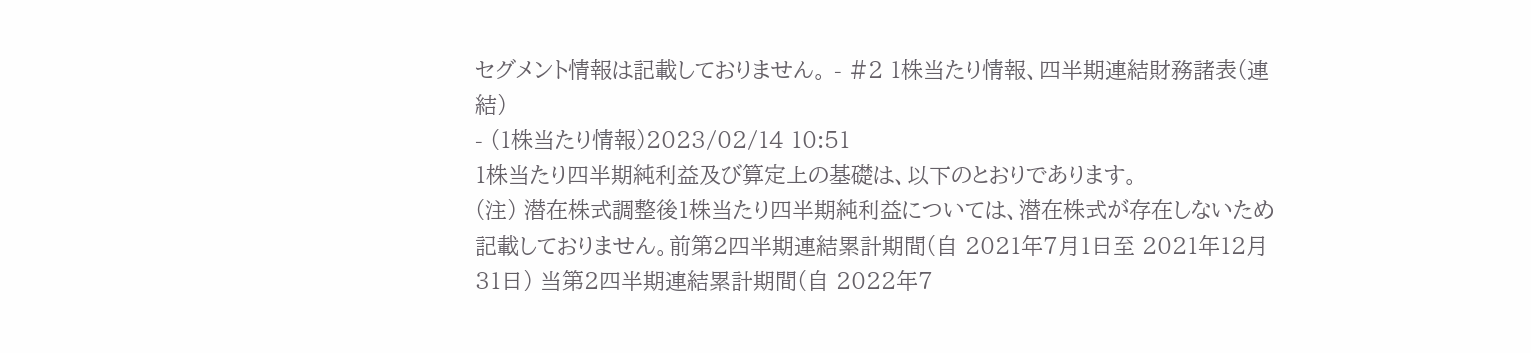セグメント情報は記載しておりません。 - #2 1株当たり情報、四半期連結財務諸表(連結)
- (1株当たり情報)2023/02/14 10:51
1株当たり四半期純利益及び算定上の基礎は、以下のとおりであります。
(注) 潜在株式調整後1株当たり四半期純利益については、潜在株式が存在しないため記載しておりません。前第2四半期連結累計期間(自 2021年7月1日至 2021年12月31日) 当第2四半期連結累計期間(自 2022年7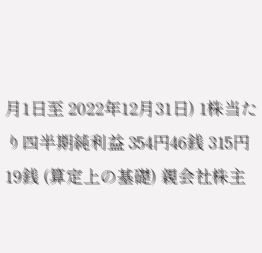月1日至 2022年12月31日) 1株当たり四半期純利益 354円46銭 315円19銭 (算定上の基礎) 親会社株主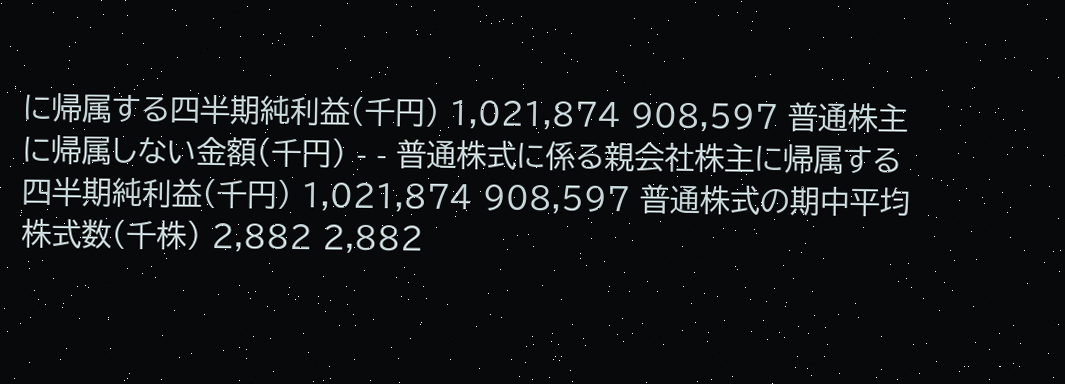に帰属する四半期純利益(千円) 1,021,874 908,597 普通株主に帰属しない金額(千円) - - 普通株式に係る親会社株主に帰属する四半期純利益(千円) 1,021,874 908,597 普通株式の期中平均株式数(千株) 2,882 2,882